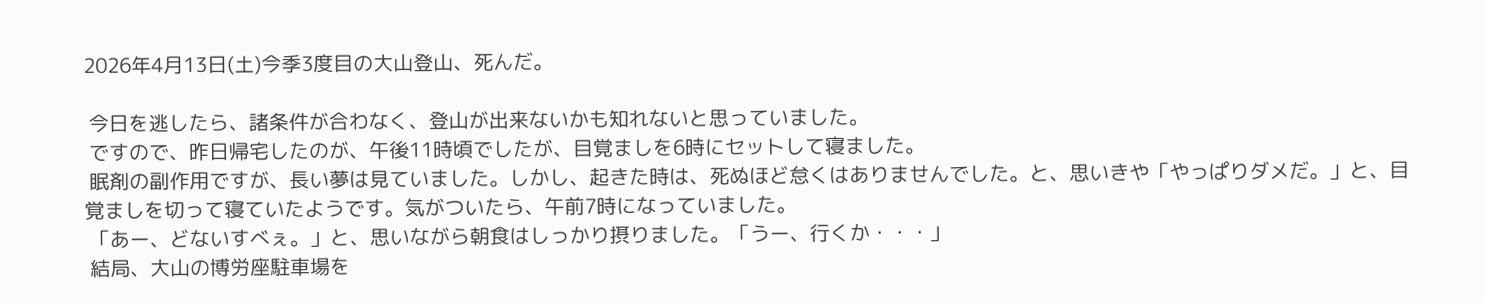2026年4月13日(土)今季3度目の大山登山、死んだ。

 今日を逃したら、諸条件が合わなく、登山が出来ないかも知れないと思っていました。
 ですので、昨日帰宅したのが、午後11時頃でしたが、目覚ましを6時にセットして寝ました。
 眠剤の副作用ですが、長い夢は見ていました。しかし、起きた時は、死ぬほど怠くはありませんでした。と、思いきや「やっぱりダメだ。」と、目覚ましを切って寝ていたようです。気がついたら、午前7時になっていました。
 「あー、どないすべぇ。」と、思いながら朝食はしっかり摂りました。「うー、行くか・・・」
 結局、大山の博労座駐車場を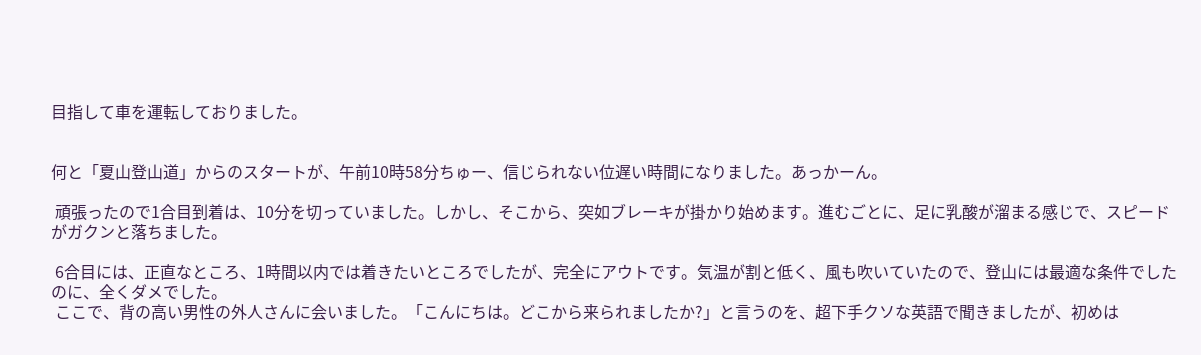目指して車を運転しておりました。


何と「夏山登山道」からのスタートが、午前10時58分ちゅー、信じられない位遅い時間になりました。あっかーん。

 頑張ったので1合目到着は、10分を切っていました。しかし、そこから、突如ブレーキが掛かり始めます。進むごとに、足に乳酸が溜まる感じで、スピードがガクンと落ちました。

 6合目には、正直なところ、1時間以内では着きたいところでしたが、完全にアウトです。気温が割と低く、風も吹いていたので、登山には最適な条件でしたのに、全くダメでした。
 ここで、背の高い男性の外人さんに会いました。「こんにちは。どこから来られましたか?」と言うのを、超下手クソな英語で聞きましたが、初めは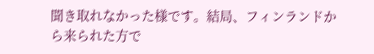聞き取れなかった様です。結局、フィンランドから来られた方で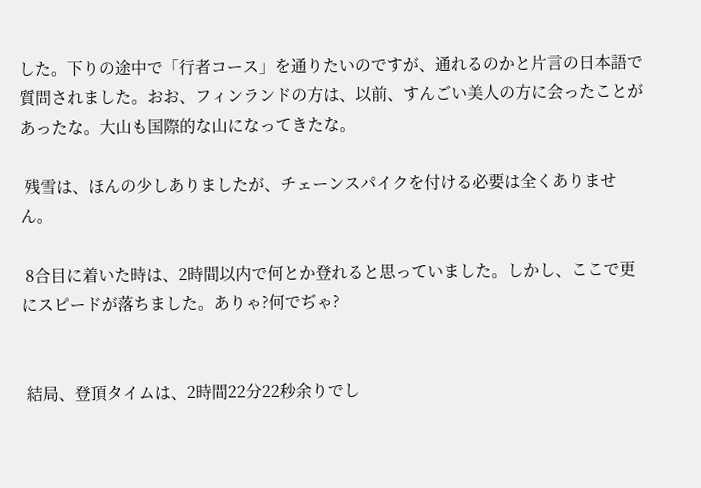した。下りの途中で「行者コース」を通りたいのですが、通れるのかと片言の日本語で質問されました。おお、フィンランドの方は、以前、すんごい美人の方に会ったことがあったな。大山も国際的な山になってきたな。

 残雪は、ほんの少しありましたが、チェーンスパイクを付ける必要は全くありません。

 8合目に着いた時は、2時間以内で何とか登れると思っていました。しかし、ここで更にスピードが落ちました。ありゃ?何でぢゃ?


 結局、登頂タイムは、2時間22分22秒余りでし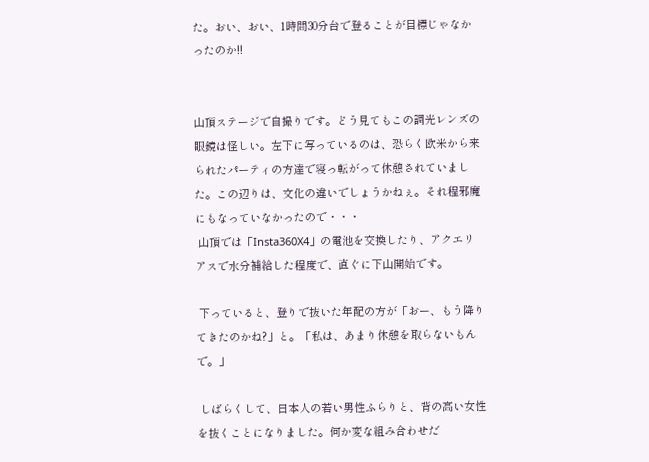た。おい、おい、1時間30分台で登ることが目標じゃなかったのか!!


山頂ステージで自撮りです。どう見てもこの調光レンズの眼鏡は怪しい。左下に写っているのは、恐らく欧米から来られたパーティの方達で寝っ転がって休憩されていました。この辺りは、文化の違いでしょうかねぇ。それ程邪魔にもなっていなかったので・・・
 山頂では「Insta360X4」の電池を交換したり、アクエリアスで水分補給した程度で、直ぐに下山開始です。

 下っていると、登りで抜いた年配の方が「おー、もう降りてきたのかね?」と。「私は、あまり休憩を取らないもんで。」

 しばらくして、日本人の若い男性ふらりと、背の高い女性を抜くことになりました。何か変な組み合わせだ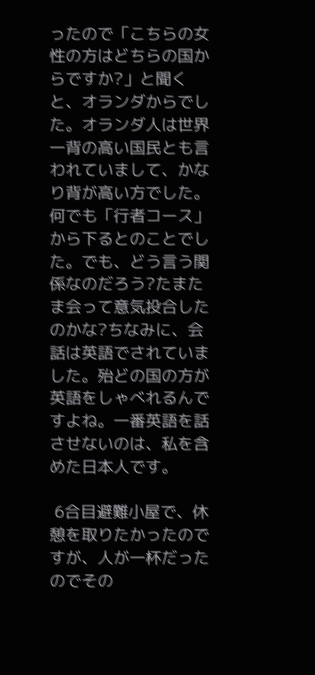ったので「こちらの女性の方はどちらの国からですか?」と聞くと、オランダからでした。オランダ人は世界一背の高い国民とも言われていまして、かなり背が高い方でした。何でも「行者コース」から下るとのことでした。でも、どう言う関係なのだろう?たまたま会って意気投合したのかな?ちなみに、会話は英語でされていました。殆どの国の方が英語をしゃべれるんですよね。一番英語を話させないのは、私を含めた日本人です。

 6合目避難小屋で、休憩を取りたかったのですが、人が一杯だったのでその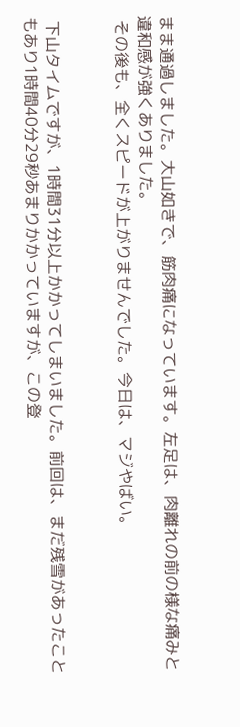まま通過しました。大山如きで、筋肉痛になっています。左足は、肉離れの前の様な痛みと違和感が強くありました。
 その後も、全くスピードが上がりませんでした。今日は、マジやばい。


 下山タイムですが、1時間31分以上かかってしまいました。前回は、まだ残雪があったこともあり1時間40分29秒あまりかかっていますが、この登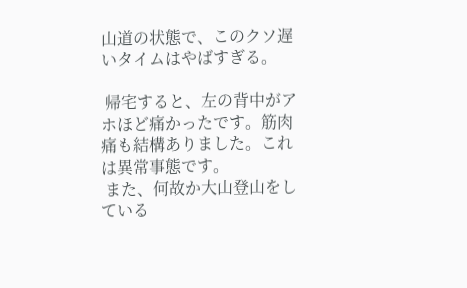山道の状態で、このクソ遅いタイムはやばすぎる。

 帰宅すると、左の背中がアホほど痛かったです。筋肉痛も結構ありました。これは異常事態です。
 また、何故か大山登山をしている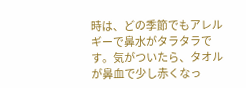時は、どの季節でもアレルギーで鼻水がタラタラです。気がついたら、タオルが鼻血で少し赤くなっ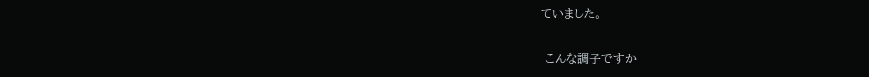ていました。

 こんな調子ですか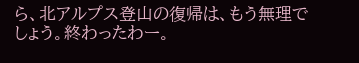ら、北アルプス登山の復帰は、もう無理でしょう。終わったわー。